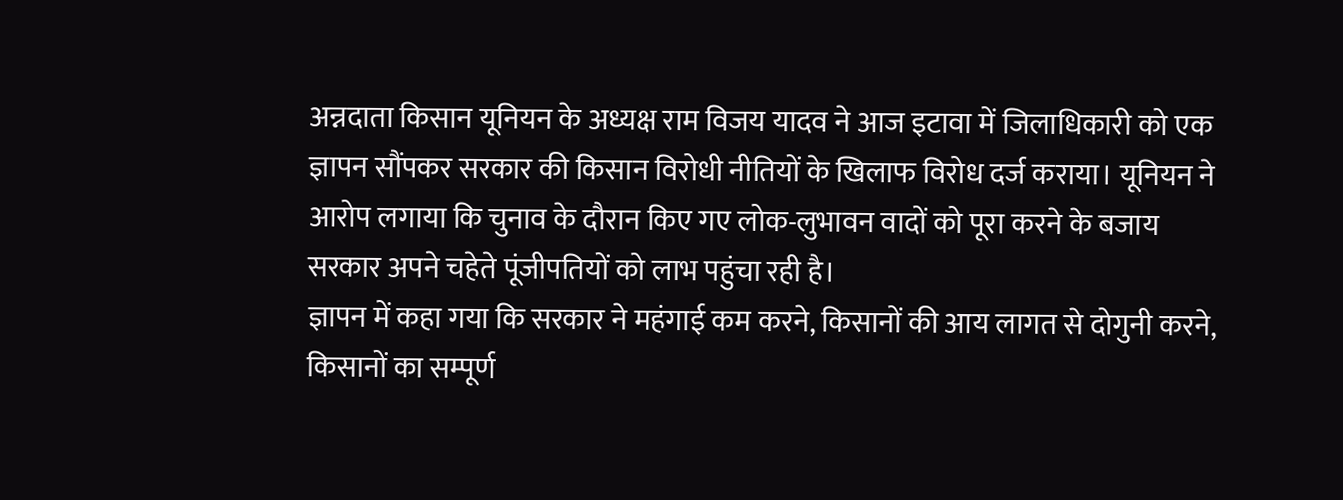अन्नदाता किसान यूनियन के अध्यक्ष राम विजय यादव ने आज इटावा में जिलाधिकारी को एक ज्ञापन सौंपकर सरकार की किसान विरोधी नीतियों के खिलाफ विरोध दर्ज कराया। यूनियन ने आरोप लगाया कि चुनाव के दौरान किए गए लोक-लुभावन वादों को पूरा करने के बजाय सरकार अपने चहेते पूंजीपतियों को लाभ पहुंचा रही है।
ज्ञापन में कहा गया कि सरकार ने महंगाई कम करने, किसानों की आय लागत से दोगुनी करने, किसानों का सम्पूर्ण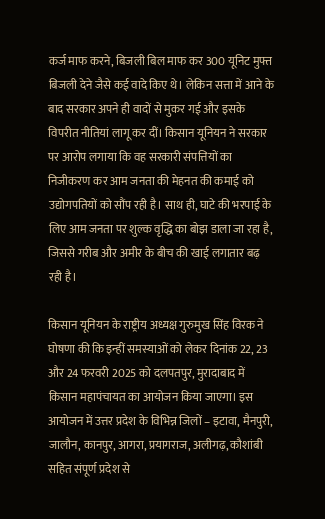कर्ज माफ करने, बिजली बिल माफ कर 300 यूनिट मुफ्त बिजली देने जैसे कई वादे किए थे। लेकिन सत्ता में आने के बाद सरकार अपने ही वादों से मुकर गई और इसके विपरीत नीतियां लागू कर दीं। किसान यूनियन ने सरकार पर आरोप लगाया कि वह सरकारी संपत्तियों का निजीकरण कर आम जनता की मेहनत की कमाई को उद्योगपतियों को सौंप रही है। साथ ही, घाटे की भरपाई के लिए आम जनता पर शुल्क वृद्धि का बोझ डाला जा रहा है, जिससे गरीब और अमीर के बीच की खाई लगातार बढ़ रही है।

किसान यूनियन के राष्ट्रीय अध्यक्ष गुरुमुख सिंह विरक ने घोषणा की कि इन्हीं समस्याओं को लेकर दिनांक 22, 23 और 24 फरवरी 2025 को दलपतपुर, मुरादाबाद में किसान महापंचायत का आयोजन किया जाएगा। इस आयोजन में उत्तर प्रदेश के विभिन्न जिलों – इटावा, मैनपुरी, जालौन, कानपुर, आगरा, प्रयागराज, अलीगढ़, कौशांबी सहित संपूर्ण प्रदेश से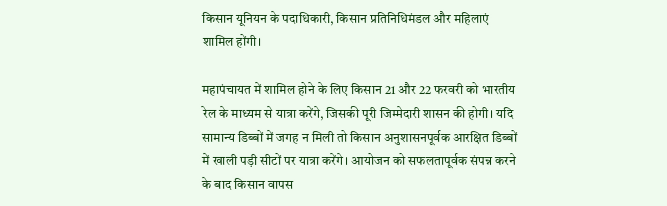किसान यूनियन के पदाधिकारी, किसान प्रतिनिधिमंडल और महिलाएं शामिल होंगी।

महापंचायत में शामिल होने के लिए किसान 21 और 22 फरवरी को भारतीय रेल के माध्यम से यात्रा करेंगे, जिसकी पूरी जिम्मेदारी शासन की होगी। यदि सामान्य डिब्बों में जगह न मिली तो किसान अनुशासनपूर्वक आरक्षित डिब्बों में खाली पड़ी सीटों पर यात्रा करेंगे। आयोजन को सफलतापूर्वक संपन्न करने के बाद किसान वापस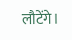लौटेंगे।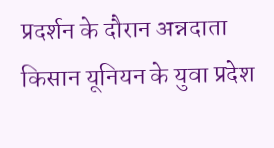प्रदर्शन के दौरान अन्नदाता किसान यूनियन के युवा प्रदेश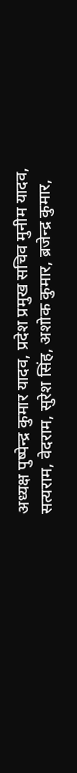अध्यक्ष पुष्पेन्द्र कुमार यादव, प्रदेश प्रमुख सचिव मुनीम यादव, सत्यराम, वेदराम, सुरेश सिंह, अशोक कुमार, ब्रजेन्द्र कुमार,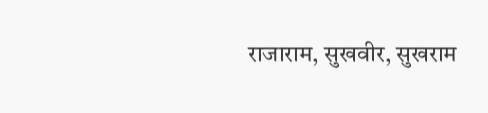राजाराम, सुखवीर, सुखराम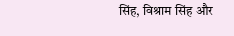सिंह, विश्राम सिंह और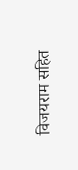विजयराम सहित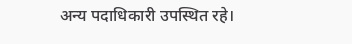अन्य पदाधिकारी उपस्थित रहे।